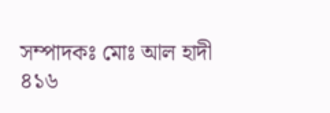সম্পাদকঃ মোঃ আল হাদী
৪১৬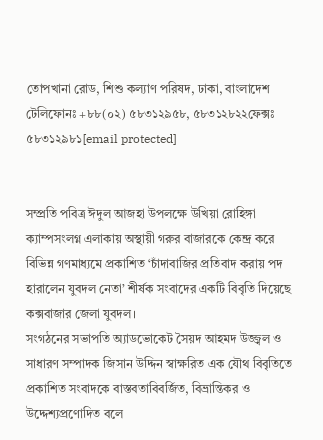তোপখানা রোড, শিশু কল্যাণ পরিষদ, ঢাকা, বাংলাদেশ
টেলিফোনঃ +৮৮(০২) ৫৮৩১২৯৫৮, ৫৮৩১২৮২২ফেক্সঃ ৫৮৩১২৯৮১[email protected]


সম্প্রতি পবিত্র ঈদুল আজহা উপলক্ষে উখিয়া রোহিঙ্গা ক্যাম্পসংলগ্ন এলাকায় অস্থায়ী গরুর বাজারকে কেন্দ্র করে বিভিন্ন গণমাধ্যমে প্রকাশিত ‘চাঁদাবাজির প্রতিবাদ করায় পদ হারালেন যুবদল নেতা’ শীর্ষক সংবাদের একটি বিবৃতি দিয়েছে কক্সবাজার জেলা যুবদল।
সংগঠনের সভাপতি অ্যাডভোকেট সৈয়দ আহমদ উজ্জ্বল ও সাধারণ সম্পাদক জিসান উদ্দিন স্বাক্ষরিত এক যৌথ বিবৃতিতে প্রকাশিত সংবাদকে বাস্তবতাবিবর্জিত, বিভ্রান্তিকর ও উদ্দেশ্যপ্রণোদিত বলে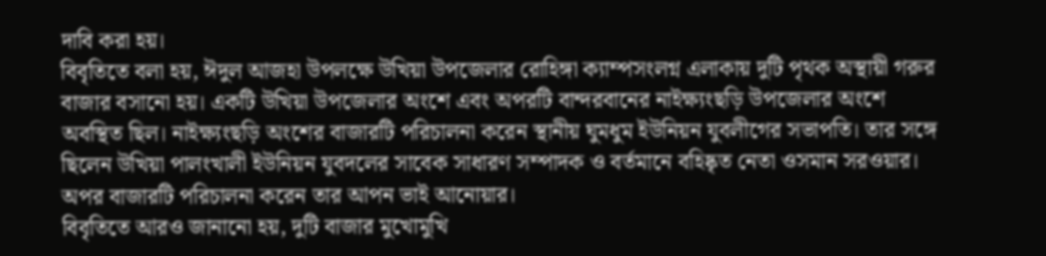দাবি করা হয়।
বিবৃতিতে বলা হয়, ঈদুল আজহা উপলক্ষে উখিয়া উপজেলার রোহিঙ্গা ক্যাম্পসংলগ্ন এলাকায় দুটি পৃথক অস্থায়ী গরুর বাজার বসানো হয়। একটি উখিয়া উপজেলার অংশে এবং অপরটি বান্দরবানের নাইক্ষ্যংছড়ি উপজেলার অংশে অবস্থিত ছিল। নাইক্ষ্যংছড়ি অংশের বাজারটি পরিচালনা করেন স্থানীয় ঘুমধুম ইউনিয়ন যুবলীগের সভাপতি। তার সঙ্গে ছিলেন উখিয়া পালংখালী ইউনিয়ন যুবদলের সাবেক সাধারণ সম্পাদক ও বর্তমানে বহিষ্কৃত নেতা ওসমান সরওয়ার। অপর বাজারটি পরিচালনা করেন তার আপন ভাই আনোয়ার।
বিবৃতিতে আরও জানানো হয়, দুটি বাজার মুখোমুখি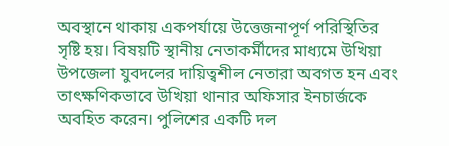অবস্থানে থাকায় একপর্যায়ে উত্তেজনাপূর্ণ পরিস্থিতির সৃষ্টি হয়। বিষয়টি স্থানীয় নেতাকর্মীদের মাধ্যমে উখিয়া উপজেলা যুবদলের দায়িত্বশীল নেতারা অবগত হন এবং তাৎক্ষণিকভাবে উখিয়া থানার অফিসার ইনচার্জকে অবহিত করেন। পুলিশের একটি দল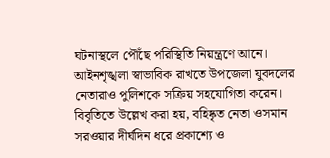ঘটনাস্থলে পৌঁছে পরিস্থিতি নিয়ন্ত্রণে আনে। আইনশৃঙ্খলা স্বাভাবিক রাখতে উপজেলা যুবদলের নেতারাও পুলিশকে সক্রিয় সহযোগিতা করেন।
বিবৃতিতে উল্লেখ করা হয়, বহিষ্কৃত নেতা ওসমান সরওয়ার দীর্ঘদিন ধরে প্রকাশ্যে ও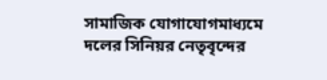সামাজিক যোগাযোগমাধ্যমে দলের সিনিয়র নেতৃবৃন্দের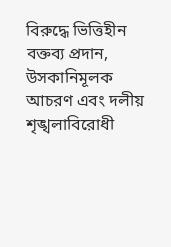বিরুদ্ধে ভিত্তিহীন বক্তব্য প্রদান, উসকানিমূলক আচরণ এবং দলীয় শৃঙ্খলাবিরোধী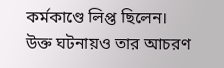কর্মকাণ্ডে লিপ্ত ছিলেন। উক্ত ঘটনায়ও তার আচরণ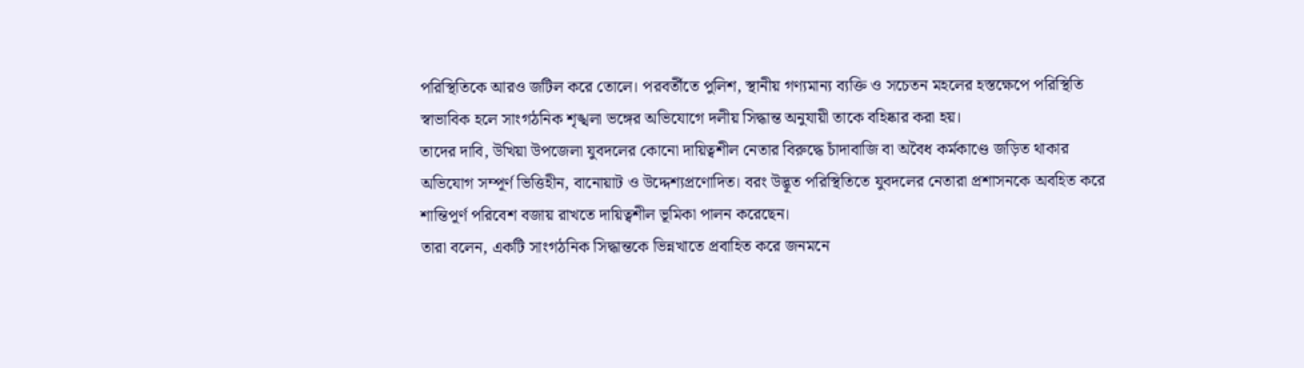পরিস্থিতিকে আরও জটিল করে তোলে। পরবর্তীতে পুলিশ, স্থানীয় গণ্যমান্য ব্যক্তি ও সচেতন মহলের হস্তক্ষেপে পরিস্থিতি স্বাভাবিক হলে সাংগঠনিক শৃঙ্খলা ভঙ্গের অভিযোগে দলীয় সিদ্ধান্ত অনুযায়ী তাকে বহিষ্কার করা হয়।
তাদের দাবি, উখিয়া উপজেলা যুবদলের কোনো দায়িত্বশীল নেতার বিরুদ্ধে চাঁদাবাজি বা অবৈধ কর্মকাণ্ডে জড়িত থাকার অভিযোগ সম্পূর্ণ ভিত্তিহীন, বানোয়াট ও উদ্দেশ্যপ্রণোদিত। বরং উদ্ভূত পরিস্থিতিতে যুবদলের নেতারা প্রশাসনকে অবহিত করে শান্তিপূর্ণ পরিবেশ বজায় রাখতে দায়িত্বশীল ভূমিকা পালন করেছেন।
তারা বলেন, একটি সাংগঠনিক সিদ্ধান্তকে ভিন্নখাতে প্রবাহিত করে জনমনে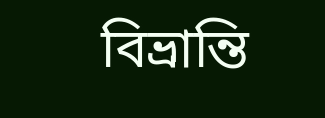বিভ্রান্তি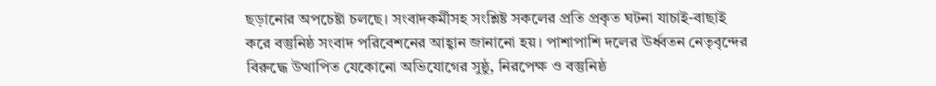ছড়ানোর অপচেষ্টা চলছে। সংবাদকর্মীসহ সংশ্লিষ্ট সকলের প্রতি প্রকৃত ঘটনা যাচাই-বাছাই করে বস্তুনিষ্ঠ সংবাদ পরিবেশনের আহ্বান জানানো হয়। পাশাপাশি দলের ঊর্ধ্বতন নেতৃবৃন্দের বিরুদ্ধে উত্থাপিত যেকোনো অভিযোগের সুষ্ঠু, নিরপেক্ষ ও বস্তুনিষ্ঠ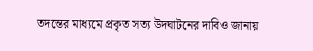তদন্তের মাধ্যমে প্রকৃত সত্য উদঘাটনের দাবিও জানায়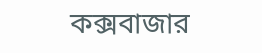কক্সবাজার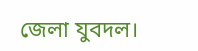জেলা যুবদল।